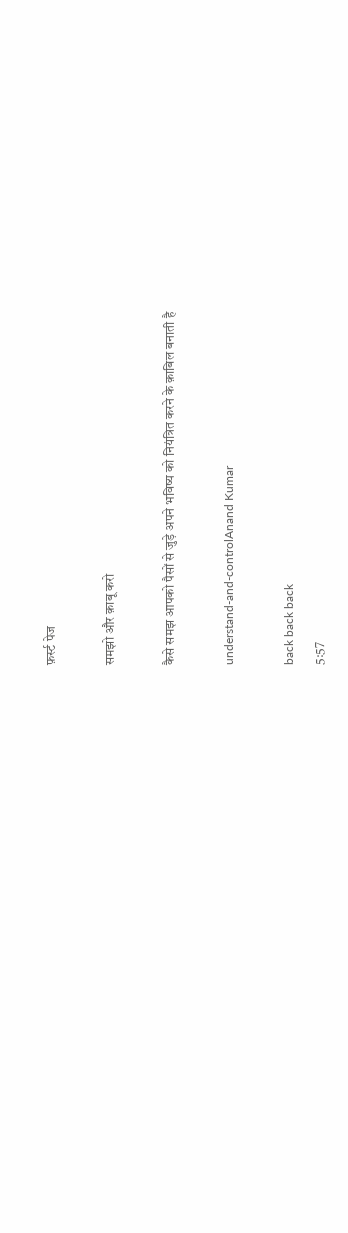फ़र्स्ट पेज

समझो और क़ाबू करो

कैसे समझ आपको पैसों से जुड़े अपने भविष्य को नियंत्रित करने के क़ाबिल बनाती है

understand-and-controlAnand Kumar

back back back
5:57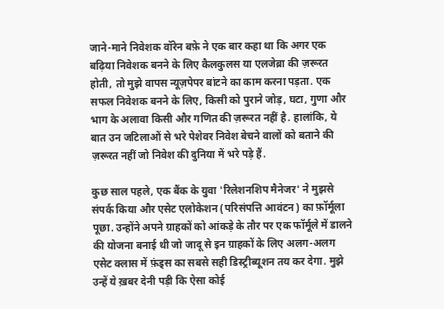जाने-माने निवेशक वॉरेन बफ़े ने एक बार कहा था कि अगर एक बढ़िया निवेशक बनने के लिए कैलकुलस या एलजेब्रा की ज़रूरत होती, तो मुझे वापस न्यूज़पेपर बांटने का काम करना पड़ता. एक सफल निवेशक बनने के लिए, किसी को पुराने जोड़, घटा, गुणा और भाग के अलावा किसी और गणित की ज़रूरत नहीं है. हालांकि, ये बात उन जटिलाओं से भरे पेशेवर निवेश बेचने वालों को बताने की ज़रूरत नहीं जो निवेश की दुनिया में भरे पड़े हैं.

कुछ साल पहले, एक बैंक के युवा 'रिलेशनशिप मैनेजर' ने मुझसे संपर्क किया और एसेट एलोकेशन (परिसंपत्ति आवंटन) का फ़ॉर्मूला पूछा. उन्होंने अपने ग्राहकों को आंकड़े के तौर पर एक फॉर्मूले में डालने की योजना बनाई थी जो जादू से इन ग्राहकों के लिए अलग-अलग एसेट क्लास में फ़ंड्स का सबसे सही डिस्ट्रीब्यूशन तय कर देगा. मुझे उन्हें ये ख़बर देनी पड़ी कि ऐसा कोई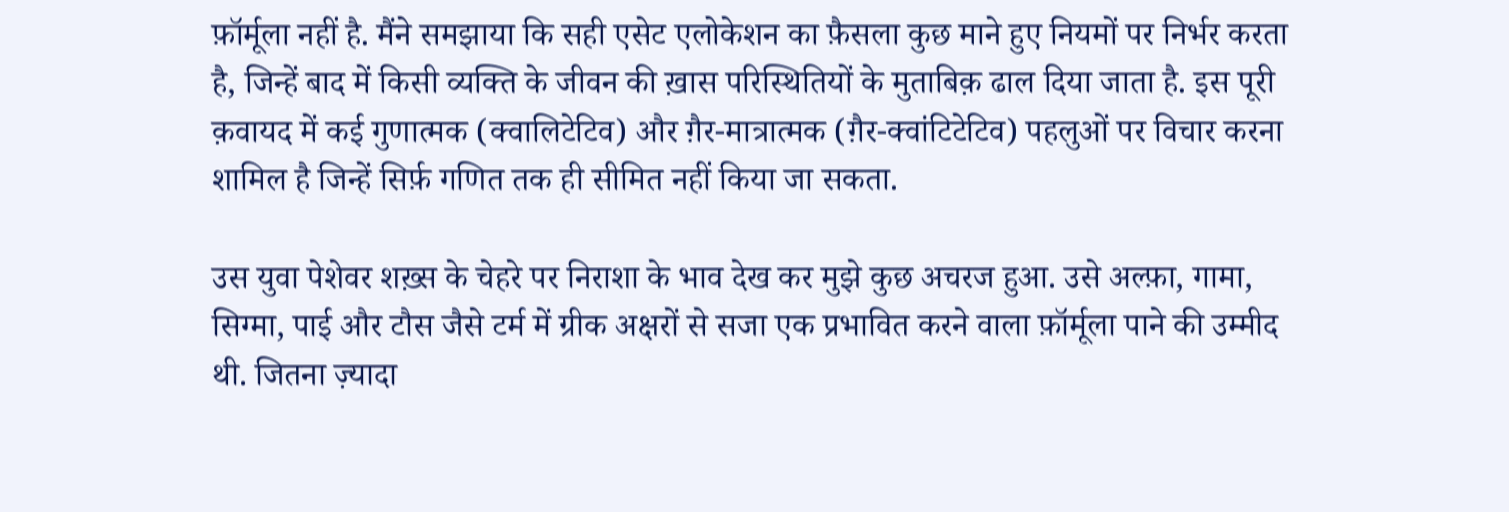फ़ॉर्मूला नहीं है. मैंने समझाया कि सही एसेट एलोकेशन का फ़ैसला कुछ माने हुए नियमों पर निर्भर करता है, जिन्हें बाद में किसी व्यक्ति के जीवन की ख़ास परिस्थितियों के मुताबिक़ ढाल दिया जाता है. इस पूरी क़वायद में कई गुणात्मक (क्वालिटेटिव) और ग़ैर-मात्रात्मक (ग़ैर-क्वांटिटेटिव) पहलुओं पर विचार करना शामिल है जिन्हें सिर्फ़ गणित तक ही सीमित नहीं किया जा सकता.

उस युवा पेशेवर शख़्स के चेहरे पर निराशा के भाव देख कर मुझे कुछ अचरज हुआ. उसे अल्फ़ा, गामा, सिग्मा, पाई और टौस जैसे टर्म में ग्रीक अक्षरों से सजा एक प्रभावित करने वाला फ़ॉर्मूला पाने की उम्मीद थी. जितना ज़्यादा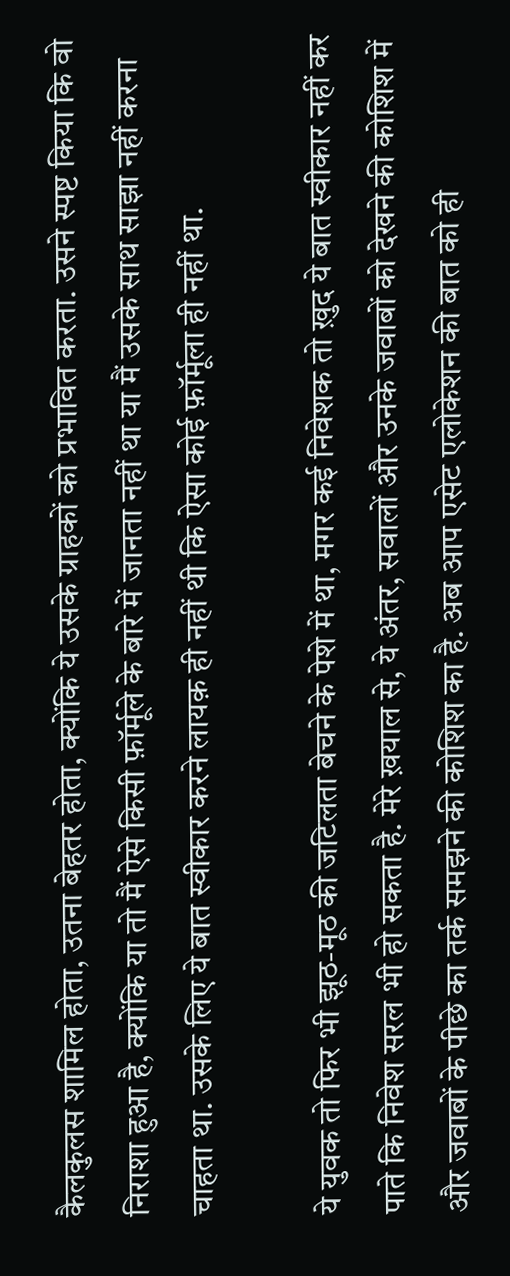कैलकुलस शामिल होता, उतना बेहतर होता, क्योंकि ये उसके ग्राहकों को प्रभावित करता. उसने स्पष्ट किया कि वो निराशा हुआ है, क्योंकि या तो मैं ऐसे किसी फ़ॉर्मूले के बारे में जानता नहीं था या मैं उसके साथ साझा नहीं करना चाहता था. उसके लिए ये बात स्वीकार करने लायक़ ही नहीं थी कि ऐसा कोई फ़ॉर्मूला ही नहीं था.

ये युवक तो फिर भी झूठ-मूठ की जटिलता बेचने के पेशे में था, मगर कई निवेशक तो ख़ुद ये बात स्वीकार नहीं कर पाते कि निवेश सरल भी हो सकता है. मेरे ख़याल से, ये अंतर, सवालों और उनके जवाबों को देखने की कोशिश में और जवाबों के पीछे का तर्क समझने की कोशिश का है. अब आप एसेट एलोकेशन की बात को ही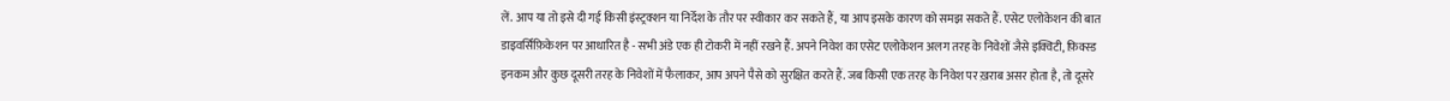लें. आप या तो इसे दी गई किसी इंस्ट्रक्शन या निर्देश के तौर पर स्वीकार कर सकते हैं, या आप इसके कारण को समझ सकते हैं. एसेट एलोकेशन की बात डाइवर्सिफ़िकेशन पर आधारित है - सभी अंडे एक ही टोकरी में नहीं रखने हैं. अपने निवेश का एसेट एलोकेशन अलग तरह के निवेशों जैसे इक्विटी, फ़िक्स्ड इनकम और कुछ दूसरी तरह के निवेशों में फैलाकर, आप अपने पैसे को सुरक्षित करते हैं. जब किसी एक तरह के निवेश पर ख़राब असर होता है, तो दूसरे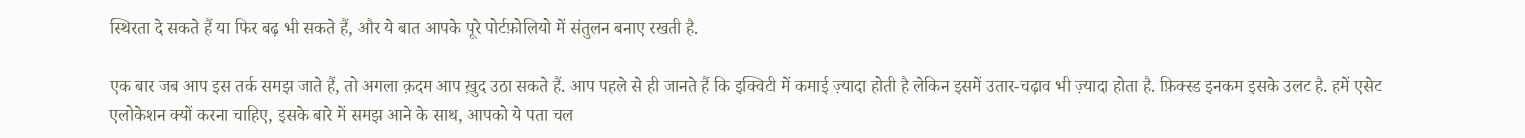स्थिरता दे सकते हैं या फिर बढ़ भी सकते हैं, और ये बात आपके पूरे पोर्टफ़ोलियो में संतुलन बनाए रखती है.

एक बार जब आप इस तर्क समझ जाते हैं, तो अगला क़दम आप ख़ुद उठा सकते हैं. आप पहले से ही जानते हैं कि इक्विटी में कमाई ज़्यादा होती है लेकिन इसमें उतार-चढ़ाव भी ज़्यादा होता है. फ़िक्स्ड इनकम इसके उलट है. हमें एसेट एलोकेशन क्यों करना चाहिए, इसके बारे में समझ आने के साथ, आपको ये पता चल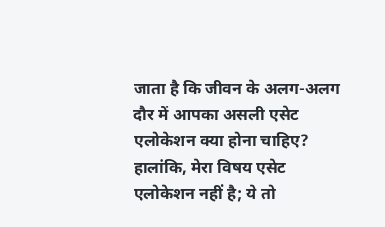जाता है कि जीवन के अलग-अलग दौर में आपका असली एसेट एलोकेशन क्या होना चाहिए? हालांकि, मेरा विषय एसेट एलोकेशन नहीं है; ये तो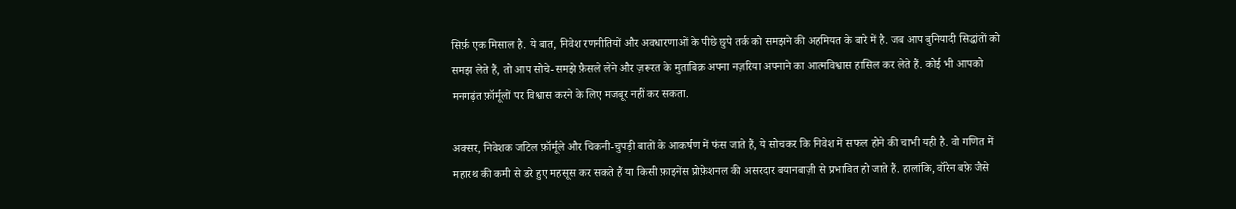सिर्फ़ एक मिसाल है. ये बात, निवेश रणनीतियों और अवधारणाओं के पीछे छुपे तर्क को समझने की अहमियत के बारे में है. जब आप बुनियादी सिद्धांतों को समझ लेते हैं, तो आप सोचे-समझे फ़ैसले लेने और ज़रूरत के मुताबिक़ अपना नज़रिया अपनाने का आत्मविश्वास हासिल कर लेते हैं. कोई भी आपको मनगढ़ंत फ़ॉर्मूलों पर विश्वास करने के लिए मजबूर नहीं कर सकता.

अक्सर, निवेशक जटिल फ़ॉर्मूले और चिकनी-चुपड़ी बातों के आकर्षण में फंस जाते हैं, ये सोचकर कि निवेश में सफल होने की चाभी यही है. वो गणित में महारथ की कमी से डरे हुए महसूस कर सकते हैं या किसी फ़ाइनेंस प्रोफ़ेशनल की असरदार बयानबाज़ी से प्रभावित हो जाते हैं. हालांकि, वॉरेन बफ़े जैसे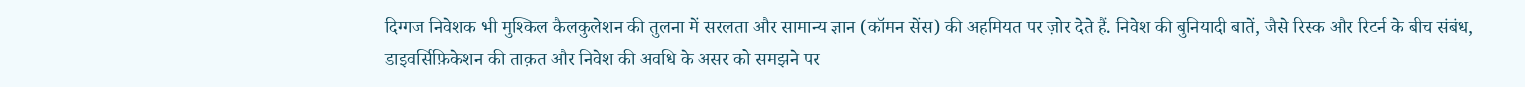दिग्गज निवेशक भी मुश्किल कैलकुलेशन की तुलना में सरलता और सामान्य ज्ञान (कॉमन सेंस) की अहमियत पर ज़ोर देते हैं. निवेश की बुनियादी बातें, जैसे रिस्क और रिटर्न के बीच संबंध, डाइवर्सिफ़िकेशन की ताक़त और निवेश की अवधि के असर को समझने पर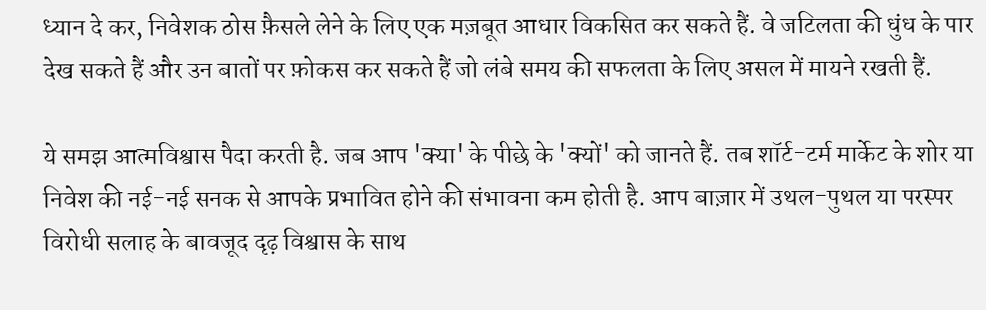ध्यान दे कर, निवेशक ठोस फ़ैसले लेने के लिए एक मज़बूत आधार विकसित कर सकते हैं. वे जटिलता की धुंध के पार देख सकते हैं और उन बातों पर फ़ोकस कर सकते हैं जो लंबे समय की सफलता के लिए असल में मायने रखती हैं.

ये समझ आत्मविश्वास पैदा करती है. जब आप 'क्या' के पीछे के 'क्यों' को जानते हैं. तब शॉर्ट-टर्म मार्केट के शोर या निवेश की नई-नई सनक से आपके प्रभावित होने की संभावना कम होती है. आप बाज़ार में उथल-पुथल या परस्पर विरोधी सलाह के बावजूद दृढ़ विश्वास के साथ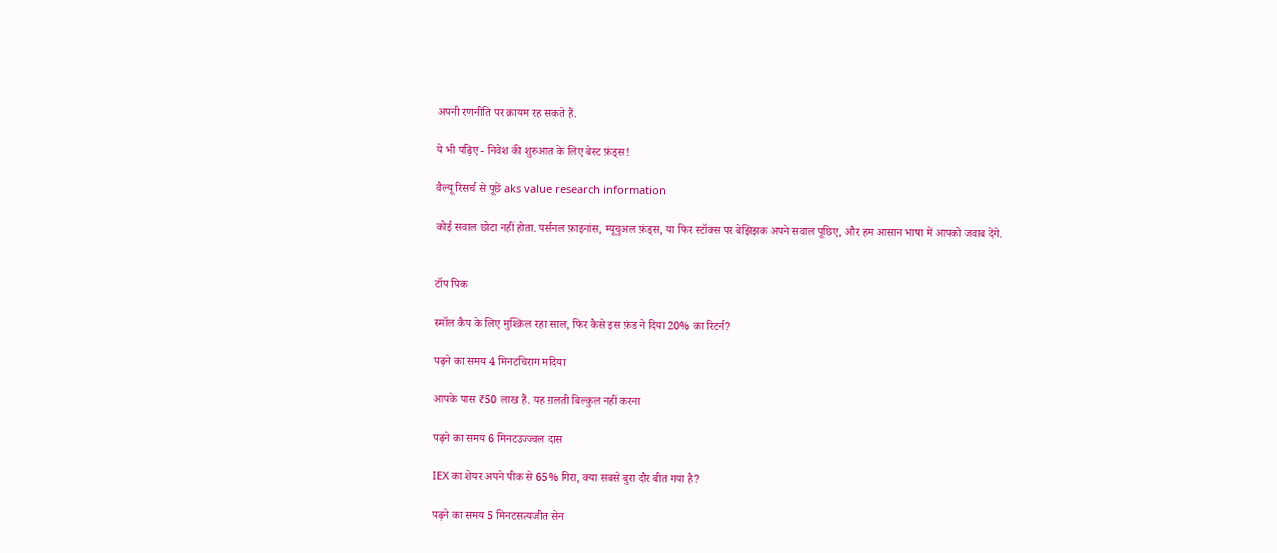अपनी रणनीति पर क़ायम रह सकते हैं.

ये भी पढ़िए - निवेश की शुरुआत के लिए बेस्ट फ़ंड्स!

वैल्यू रिसर्च से पूछें aks value research information

कोई सवाल छोटा नहीं होता. पर्सनल फ़ाइनांस, म्यूचुअल फ़ंड्स, या फिर स्टॉक्स पर बेझिझक अपने सवाल पूछिए, और हम आसान भाषा में आपको जवाब देंगे.


टॉप पिक

स्मॉल कैप के लिए मुश्क़िल रहा साल, फिर कैसे इस फ़ंड ने दिया 20% का रिटर्न?

पढ़ने का समय 4 मिनटचिराग मदिया

आपके पास ₹50 लाख हैं. यह ग़लती बिल्कुल नहीं करना

पढ़ने का समय 6 मिनटउज्ज्वल दास

IEX का शेयर अपने पीक से 65% गिरा, क्या सबसे बुरा दौर बीत गया है?

पढ़ने का समय 5 मिनटसत्यजीत सेन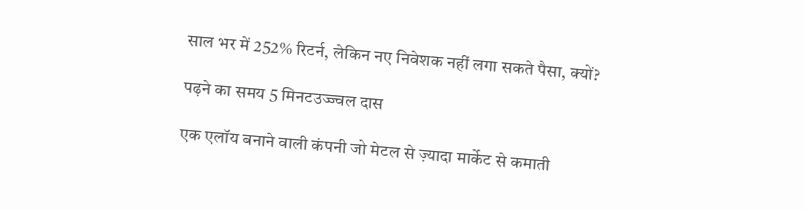साल भर में 252% रिटर्न, लेकिन नए निवेशक नहीं लगा सकते पैसा, क्यों?

पढ़ने का समय 5 मिनटउज्ज्वल दास

एक एलॉय बनाने वाली कंपनी जो मेटल से ज़्यादा मार्केट से कमाती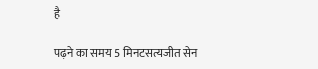है

पढ़ने का समय 5 मिनटसत्यजीत सेन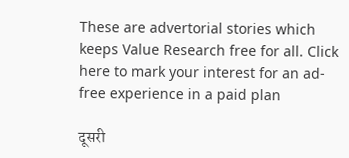These are advertorial stories which keeps Value Research free for all. Click here to mark your interest for an ad-free experience in a paid plan

दूसरी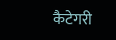कैटेगरी